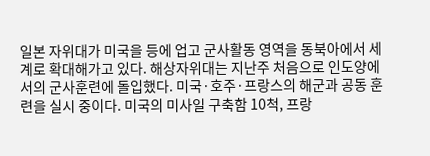일본 자위대가 미국을 등에 업고 군사활동 영역을 동북아에서 세계로 확대해가고 있다. 해상자위대는 지난주 처음으로 인도양에서의 군사훈련에 돌입했다. 미국·호주·프랑스의 해군과 공동 훈련을 실시 중이다. 미국의 미사일 구축함 10척, 프랑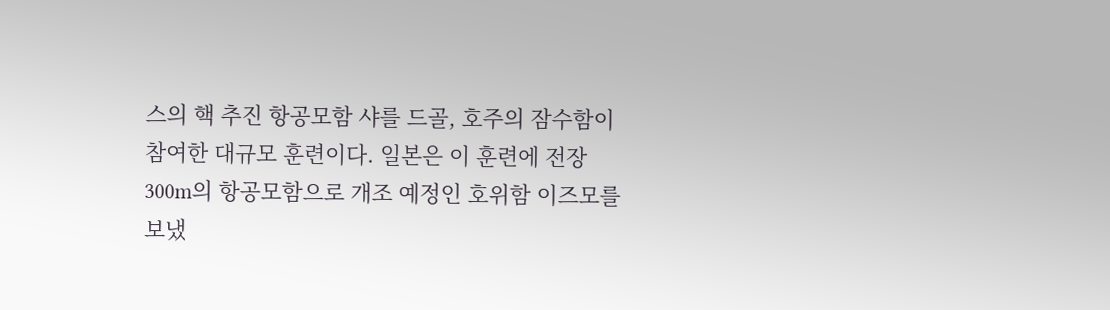스의 핵 추진 항공모함 샤를 드골, 호주의 잠수함이 참여한 대규모 훈련이다. 일본은 이 훈련에 전장 300m의 항공모함으로 개조 예정인 호위함 이즈모를 보냈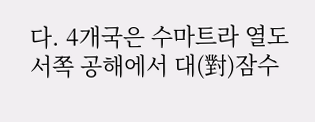다. 4개국은 수마트라 열도 서쪽 공해에서 대(對)잠수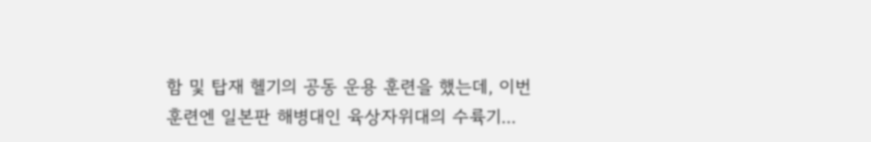함 및 탑재 헬기의 공동 운용 훈련을 했는데, 이번 훈련엔 일본판 해병대인 육상자위대의 수륙기...